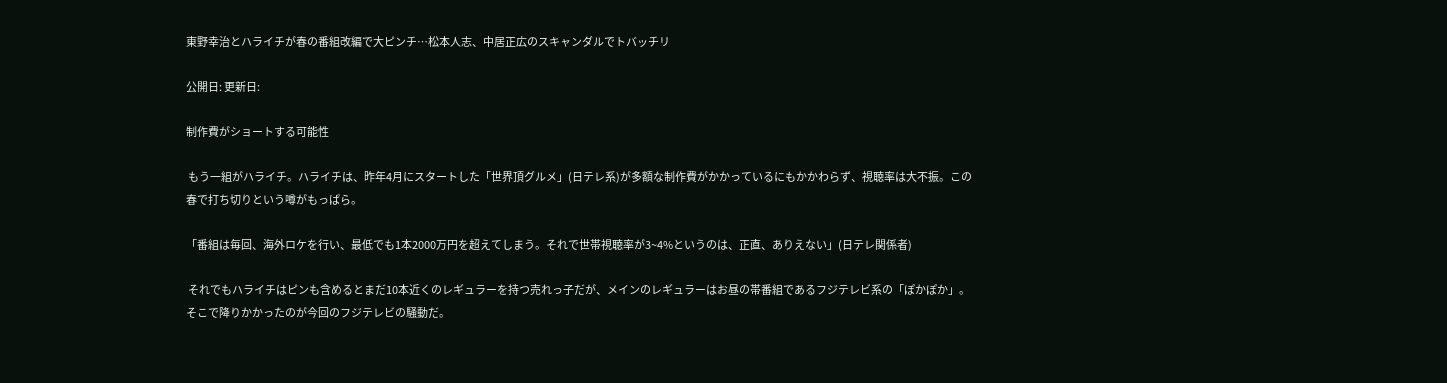東野幸治とハライチが春の番組改編で大ピンチ…松本人志、中居正広のスキャンダルでトバッチリ

公開日: 更新日:

制作費がショートする可能性

 もう一組がハライチ。ハライチは、昨年4月にスタートした「世界頂グルメ」(日テレ系)が多額な制作費がかかっているにもかかわらず、視聴率は大不振。この春で打ち切りという噂がもっぱら。

「番組は毎回、海外ロケを行い、最低でも1本2000万円を超えてしまう。それで世帯視聴率が3~4%というのは、正直、ありえない」(日テレ関係者)

 それでもハライチはピンも含めるとまだ10本近くのレギュラーを持つ売れっ子だが、メインのレギュラーはお昼の帯番組であるフジテレビ系の「ぽかぽか」。そこで降りかかったのが今回のフジテレビの騒動だ。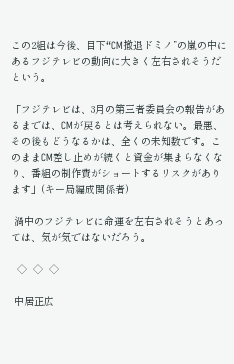この2組は今後、目下“CM撤退ドミノ”の嵐の中にあるフジテレビの動向に大きく左右されそうだという。

「フジテレビは、3月の第三者委員会の報告があるまでは、CMが戻るとは考えられない。最悪、その後もどうなるかは、全くの未知数です。このままCM差し止めが続くと資金が集まらなくなり、番組の制作費がショートするリスクがあります」(キー局編成関係者)

 渦中のフジテレビに命運を左右されそうとあっては、気が気ではないだろう。

  ◇  ◇  ◇

 中居正広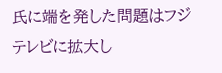氏に端を発した問題はフジテレビに拡大し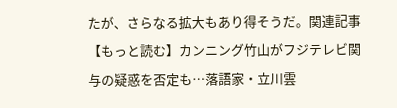たが、さらなる拡大もあり得そうだ。関連記事【もっと読む】カンニング竹山がフジテレビ関与の疑惑を否定も…落語家・立川雲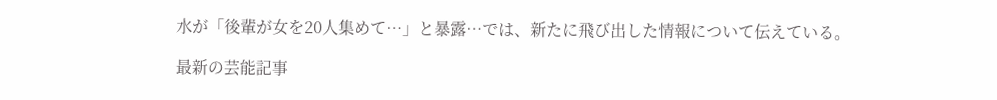水が「後輩が女を20人集めて…」と暴露…では、新たに飛び出した情報について伝えている。

最新の芸能記事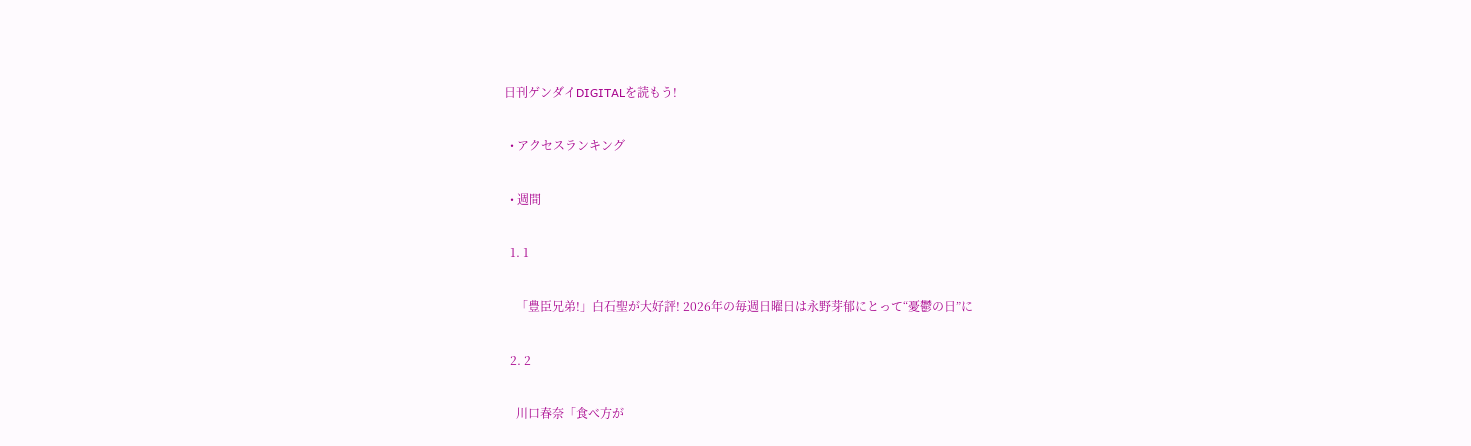日刊ゲンダイDIGITALを読もう!

  • アクセスランキング

  • 週間

  1. 1

    「豊臣兄弟!」白石聖が大好評! 2026年の毎週日曜日は永野芽郁にとって“憂鬱の日”に

  2. 2

    川口春奈「食べ方が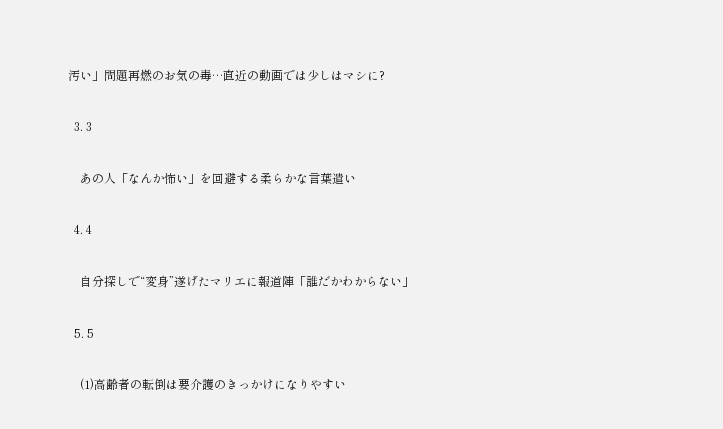汚い」問題再燃のお気の毒…直近の動画では少しはマシに?

  3. 3

    あの人「なんか怖い」を回避する柔らかな言葉遣い

  4. 4

    自分探しで“変身”遂げたマリエに報道陣「誰だかわからない」

  5. 5

    (1)高齢者の転倒は要介護のきっかけになりやすい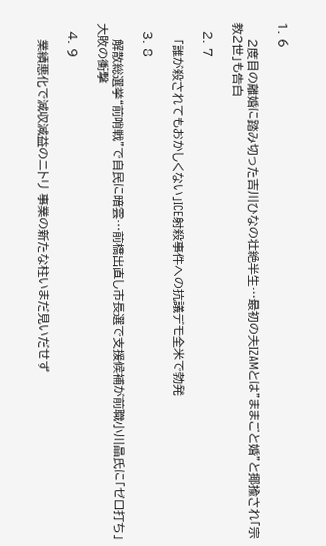1. 6

    2度目の離婚に踏み切った吉川ひなの壮絶半生…最初の夫IZAMとは"ままごと婚"と揶揄され「宗教2世」も告白

  2. 7

    「誰が殺されてもおかしくない」ICE射殺事件への抗議デモ全米で勃発

  3. 8

    解散総選挙“前哨戦”で自民に暗雲…前橋出直し市長選で支援候補が前職小川晶氏に「ゼロ打ち」大敗の衝撃

  4. 9

    業績悪化で減収減益のニトリ 事業の新たな柱いまだ見いだせず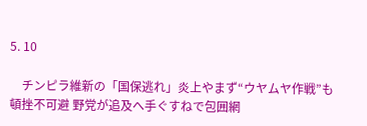5. 10

    チンピラ維新の「国保逃れ」炎上やまず“ウヤムヤ作戦”も頓挫不可避 野党が追及へ手ぐすねで包囲網